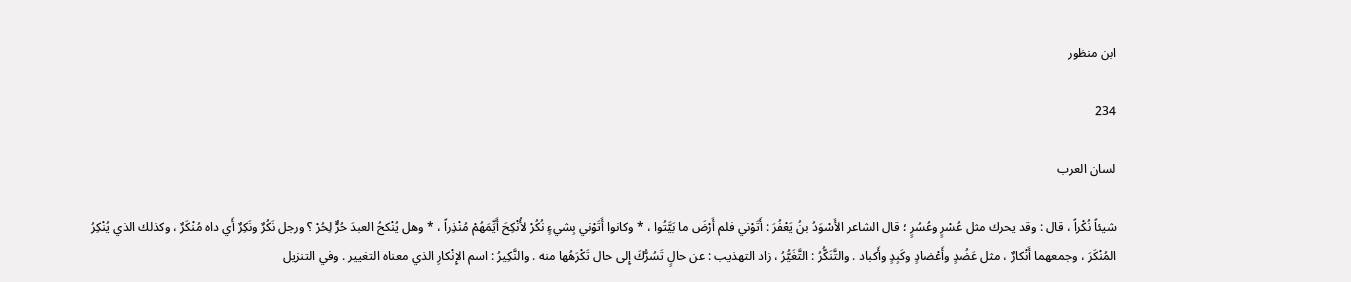ابن منظور

234

لسان العرب

شيئاً نُكْراً ، قال : وقد يحرك مثل عُسْرٍ وعُسُرٍ ؛ قال الشاعر الأَسْوَدُ بنُ يَعْفُرَ : أَتَوْني فلم أَرْضَ ما بَيَّتُوا ، * وكانوا أَتَوْني بِشيءٍ نُكُرْ لأُنْكِحَ أَيِّمَهُمْ مُنْذِراً ، * وهل يُنْكحُ العبدَ حُرٌّ لِحُرْ ؟ ورجل نَكُرٌ ونَكِرٌ أَي داه مُنْكَرٌ ، وكذلك الذي يُنْكِرُ المُنْكَرَ ، وجمعهما أَنْكارٌ ، مثل عَضُدٍ وأَعْضادٍ وكَبِدٍ وأَكباد . والتَّنَكُّرُ : التَّغَيُّرُ ، زاد التهذيب : عن حالٍ تَسُرُّكَ إِلى حال تَكْرَهُها منه . والنَّكِيرُ : اسم الإِنْكارِ الذي معناه التغيير . وفي التنزيل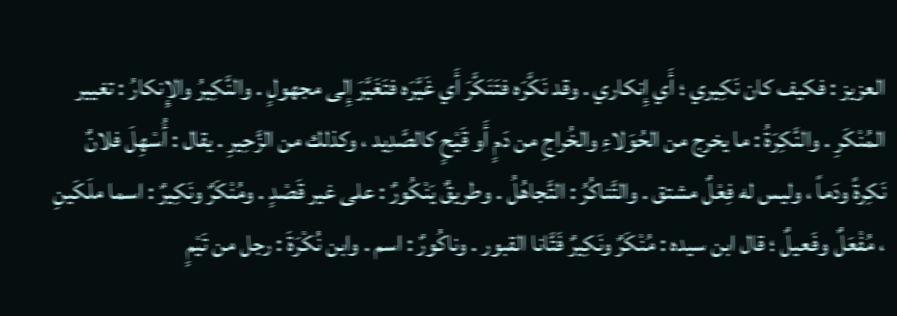العزيز : فكيف كان نَكِيري ؛ أَي إِنكاري . وقد نَكَّرَه فتَنَكَّرَ أَي غَيَّرَه فتَغَيَّرَ إِلى مجهولٍ . والنَّكِيرُ والإِنكارُ : تغيير المُنْكَرِ . والنَّكِرَةُ : ما يخرج من الحُوَلاءِ والخُراجِ من دَمٍ أَو قَيْحٍ كالصَّدِيد ، وكذلك من الزَّحِيرِ . يقال : أُسْهِلَ فلانٌ نَكِرةً ودَماً ، وليس له فِعْلٌ مشتق . والتَّناكُرُ : التَّجاهُلُ . وطريقٌ يَنْكُورٌ : على غير قَصْدٍ . ومُنْكَرٌ ونَكِيرٌ : اسما ملَكَينِ ، مُفْعَلٌ وفَعيلٌ ؛ قال ابن سيده : مُنْكَرٌ ونَكِيرٌ فَتَّانا القبور . وناكُورٌ : اسم . وابن نُكْرَةَ : رجل من تَيْمٍ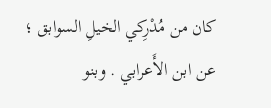كان من مُدْرِكي الخيلِ السوابق ؛ عن ابن الأَعرابي . وبنو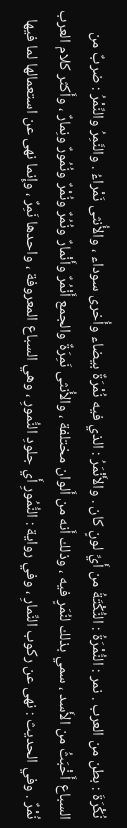نُكْرَةَ : بطن من العرب . نمر : النُّمْرَةُ : النُّكْتَةُ من أَيِّ لونٍ كان . والأَنْمَرُ : الذي فيه نُمْرَةٌ بيضاء وأُخرى سوداء ، والأُنثى نَمْراءُ . والنَّمِرُ والنِّمْرُ : ضربٌ من السباع أَخْبَثُ من الأَسد ، سمي بذلك لنُمَرٍ فيه ، وذلك أَنه من أَلوان مختلفة ، والأُنثى نَمِرَةٌ والجمع أَنْمُرٌ وأَنْمارٌ ونُمُرٌ ونُمْرٌ ونُمُورٌ ونِمارٌ ، وأَكثر كلام العرب نُمْرٌ . وفي الحديث : نهى عن ركوب النِّمارِ ، وفي رواية : النُّمُورِ أَي جلودِ النُّمورِ ، وهي السباع المعروفة ، واحدها نَمِرٌ ، وإِنما نهى عن استعمالها لما فيها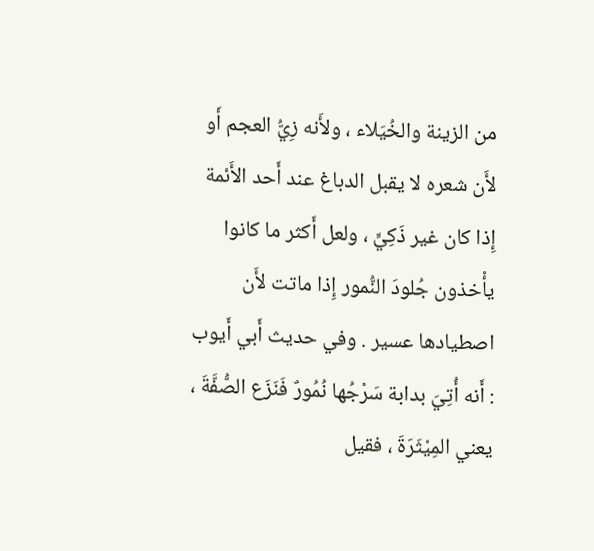من الزينة والخُيَلاء ، ولأَنه زِيُّ العجم أَو لأَن شعره لا يقبل الدباغ عند أَحد الأَئمة إِذا كان غير ذَكِيٍّ ، ولعل أَكثر ما كانوا يأْخذون جُلودَ النُّمور إِذا ماتت لأَن اصطيادها عسير . وفي حديث أَبي أَيوب : أَنه أُتِيَ بدابة سَرْجُها نُمُورٌ فَنَزَع الصُّفَّةَ ، يعني المِيْثَرَةَ ، فقيل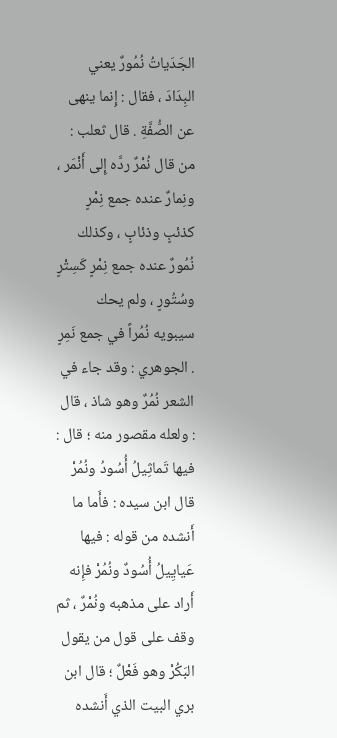الجَدَياتُ نُمُورٌ يعني البِدَادَ ، فقال : إِنما ينهى عن الصُّفَّةِ . قال ثعلب : من قال نُمْرٌ ردَّه إِلى أَنْمَر ، ونِمارٌ عنده جمع نِمْرٍ كذئبٍ وذئابٍ ، وكذلك نُمُورٌ عنده جمع نِمْرٍ كَسِتْرٍ وسُتُورٍ ، ولم يحك سيبويه نُمُراً في جمع نَمِرٍ . الجوهري : وقد جاء في الشعر نُمُرٌ وهو شاذ ، قال : ولعله مقصور منه ؛ قال : فيها تَماثِيلُ أُسُودُ ونُمُرْ قال ابن سيده : فأَما ما أَنشده من قوله : فيها عَيايِيلُ أُسُودٌ ونُمُرْ فإِنه أَراد على مذهبه ونُمْرٌ ، ثم وقف على قول من يقول البَكُرْ وهو فَعْلٌ ؛ قال ابن بري البيت الذي أَنشده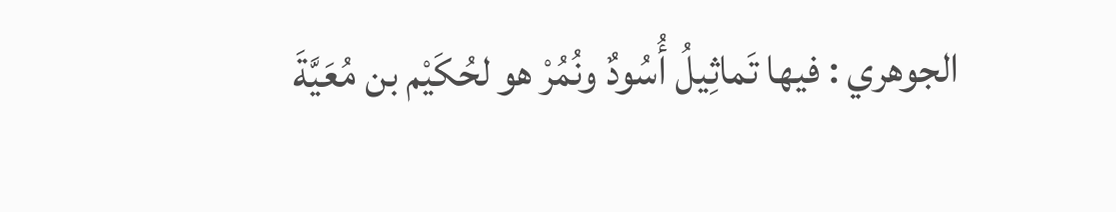الجوهري : فيها تَماثِيلُ أُسُودٌ ونُمُرْ هو لحُكَيْم بن مُعَيَّةَ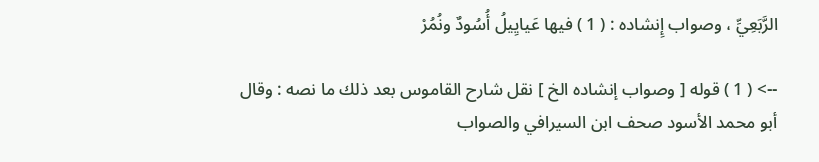الرَّبَعِيِّ ، وصواب إِنشاده : ( 1 ) فيها عَيايِيلُ أُسُودٌ ونُمُرْ

--> ( 1 ) قوله [ وصواب إنشاده الخ ] نقل شارح القاموس بعد ذلك ما نصه : وقال أبو محمد الأسود صحف ابن السيرافي والصواب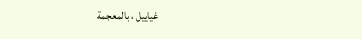غياييل ، بالمعجمة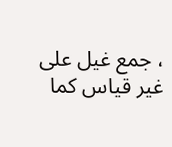، جمع غيل على غير قياس كما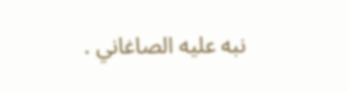نبه عليه الصاغاني .